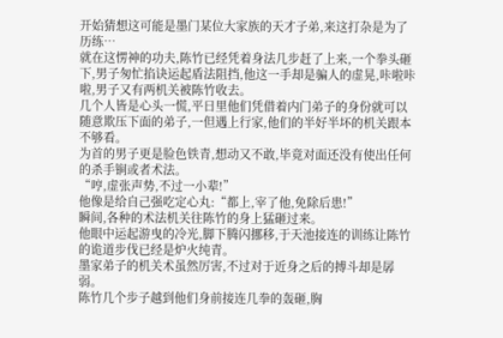开始猜想这可能是墨门某位大家族的天才子弟,来这打杂是为了历练…
就在这愣神的功夫,陈竹已经凭着身法几步赶了上来,一个拳头砸下,男子匆忙掐诀运起盾法阻挡,他这一手却是骗人的虚晃,咔啦咔啦,男子又有两机关被陈竹收去。
几个人皆是心头一慌,平日里他们凭借着内门弟子的身份就可以随意欺压下面的弟子,一但遇上行家,他们的半好半坏的机关跟本不够看。
为首的男子更是脸色铁青,想动又不敢,毕竟对面还没有使出任何的杀手锏或者术法。
“哼,虚张声势,不过一小辈!”
他像是给自己强吃定心丸:“都上,宰了他,免除后患!”
瞬间,各种的术法机关往陈竹的身上猛砸过来。
他眼中运起游曳的冷光,脚下腾闪挪移,于天池接连的训练让陈竹的诡道步伐已经是炉火纯青。
墨家弟子的机关术虽然厉害,不过对于近身之后的搏斗却是孱弱。
陈竹几个步子越到他们身前接连几拳的轰砸,胸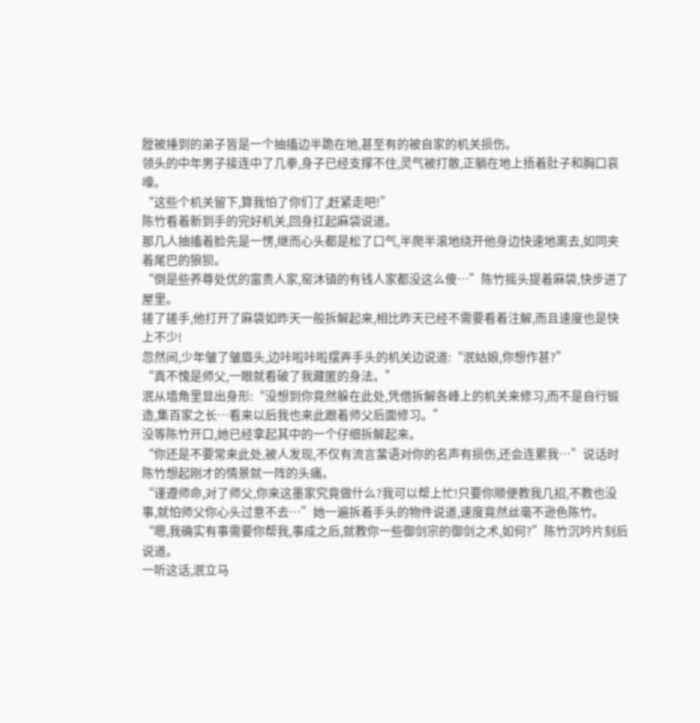膛被捶到的弟子皆是一个抽搐边半跪在地,甚至有的被自家的机关损伤。
领头的中年男子接连中了几拳,身子已经支撑不住,灵气被打散,正躺在地上捂着肚子和胸口哀嚎。
“这些个机关留下,算我怕了你们了,赶紧走吧!”
陈竹看着新到手的完好机关,回身扛起麻袋说道。
那几人抽搐着脸先是一愣,继而心头都是松了口气,半爬半滚地绕开他身边快速地离去,如同夹着尾巴的狼狈。
“倒是些养尊处优的富贵人家,窑沐镇的有钱人家都没这么傻…”陈竹摇头提着麻袋,快步进了屋里。
搓了搓手,他打开了麻袋如昨天一般拆解起来,相比昨天已经不需要看着注解,而且速度也是快上不少!
忽然间,少年皱了皱眉头,边咔啦咔啦摆弄手头的机关边说道:“泯姑娘,你想作甚?”
“真不愧是师父,一眼就看破了我藏匿的身法。”
泯从墙角里显出身形:“没想到你竟然躲在此处,凭借拆解各峰上的机关来修习,而不是自行锻造,集百家之长…看来以后我也来此跟着师父后面修习。”
没等陈竹开口,她已经拿起其中的一个仔细拆解起来。
“你还是不要常来此处,被人发现,不仅有流言蜚语对你的名声有损伤,还会连累我…”说话时陈竹想起刚才的情景就一阵的头痛。
“谨遵师命,对了师父,你来这墨家究竟做什么?我可以帮上忙!只要你顺便教我几招,不教也没事,就怕师父你心头过意不去…”她一遍拆着手头的物件说道,速度竟然丝毫不逊色陈竹。
“嗯,我确实有事需要你帮我,事成之后,就教你一些御剑宗的御剑之术,如何?”陈竹沉吟片刻后说道。
一听这话,泯立马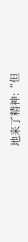地来了精神:“但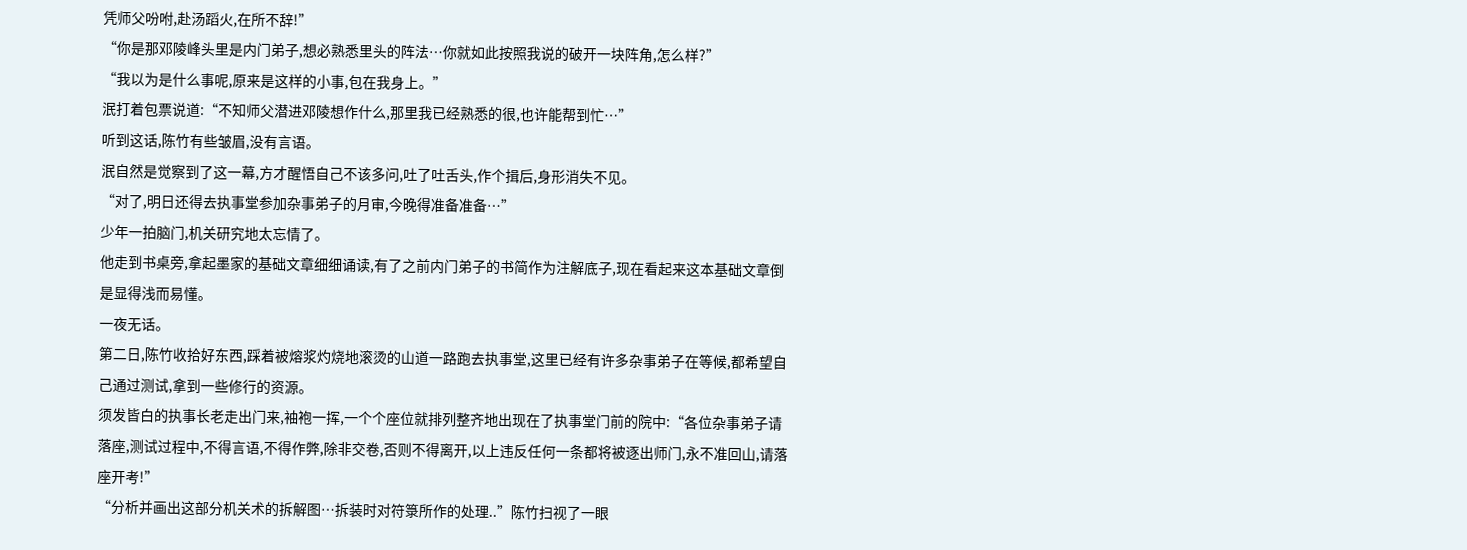凭师父吩咐,赴汤蹈火,在所不辞!”
“你是那邓陵峰头里是内门弟子,想必熟悉里头的阵法…你就如此按照我说的破开一块阵角,怎么样?”
“我以为是什么事呢,原来是这样的小事,包在我身上。”
泯打着包票说道:“不知师父潜进邓陵想作什么,那里我已经熟悉的很,也许能帮到忙…”
听到这话,陈竹有些皱眉,没有言语。
泯自然是觉察到了这一幕,方才醒悟自己不该多问,吐了吐舌头,作个揖后,身形消失不见。
“对了,明日还得去执事堂参加杂事弟子的月审,今晚得准备准备…”
少年一拍脑门,机关研究地太忘情了。
他走到书桌旁,拿起墨家的基础文章细细诵读,有了之前内门弟子的书简作为注解底子,现在看起来这本基础文章倒是显得浅而易懂。
一夜无话。
第二日,陈竹收拾好东西,踩着被熔浆灼烧地滚烫的山道一路跑去执事堂,这里已经有许多杂事弟子在等候,都希望自己通过测试,拿到一些修行的资源。
须发皆白的执事长老走出门来,袖袍一挥,一个个座位就排列整齐地出现在了执事堂门前的院中:“各位杂事弟子请落座,测试过程中,不得言语,不得作弊,除非交卷,否则不得离开,以上违反任何一条都将被逐出师门,永不准回山,请落座开考!”
“分析并画出这部分机关术的拆解图…拆装时对符箓所作的处理..”陈竹扫视了一眼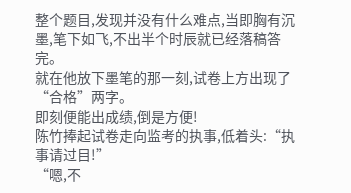整个题目,发现并没有什么难点,当即胸有沉墨,笔下如飞,不出半个时辰就已经落稿答完。
就在他放下墨笔的那一刻,试卷上方出现了“合格”两字。
即刻便能出成绩,倒是方便!
陈竹捧起试卷走向监考的执事,低着头:“执事请过目!”
“嗯,不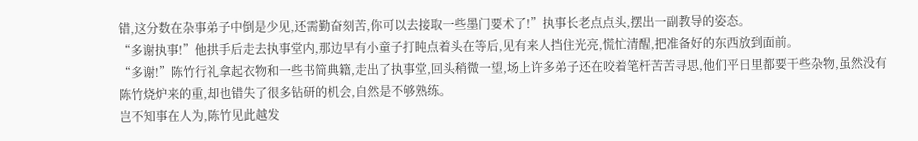错,这分数在杂事弟子中倒是少见,还需勤奋刻苦,你可以去接取一些墨门要术了!”执事长老点点头,摆出一副教导的姿态。
“多谢执事!”他拱手后走去执事堂内,那边早有小童子打盹点着头在等后,见有来人挡住光亮,慌忙清醒,把准备好的东西放到面前。
“多谢!”陈竹行礼拿起衣物和一些书简典籍,走出了执事堂,回头稍微一望,场上许多弟子还在咬着笔杆苦苦寻思,他们平日里都要干些杂物,虽然没有陈竹烧炉来的重,却也错失了很多钻研的机会,自然是不够熟练。
岂不知事在人为,陈竹见此越发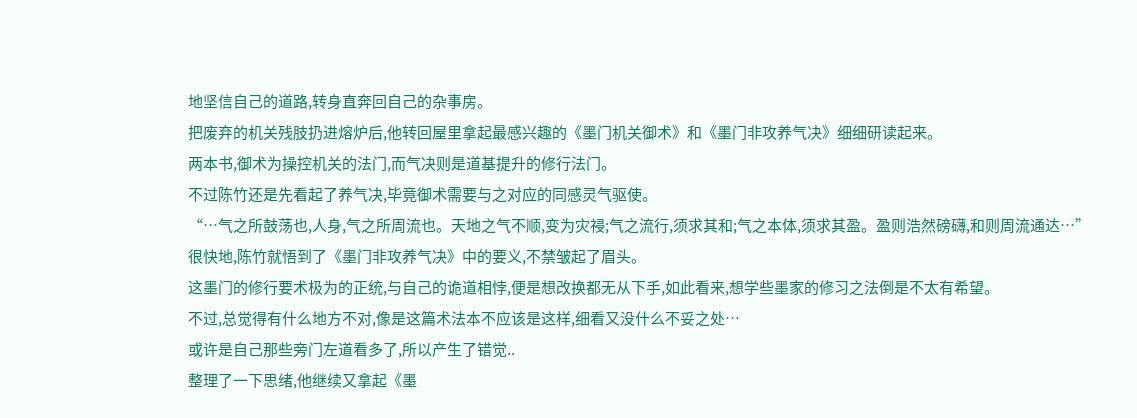地坚信自己的道路,转身直奔回自己的杂事房。
把废弃的机关残肢扔进熔炉后,他转回屋里拿起最感兴趣的《墨门机关御术》和《墨门非攻养气决》细细研读起来。
两本书,御术为操控机关的法门,而气决则是道基提升的修行法门。
不过陈竹还是先看起了养气决,毕竟御术需要与之对应的同感灵气驱使。
“…气之所鼓荡也,人身,气之所周流也。天地之气不顺,变为灾祲;气之流行,须求其和;气之本体,须求其盈。盈则浩然磅礴,和则周流通达…”
很快地,陈竹就悟到了《墨门非攻养气决》中的要义,不禁皱起了眉头。
这墨门的修行要术极为的正统,与自己的诡道相悖,便是想改换都无从下手,如此看来,想学些墨家的修习之法倒是不太有希望。
不过,总觉得有什么地方不对,像是这篇术法本不应该是这样,细看又没什么不妥之处…
或许是自己那些旁门左道看多了,所以产生了错觉..
整理了一下思绪,他继续又拿起《墨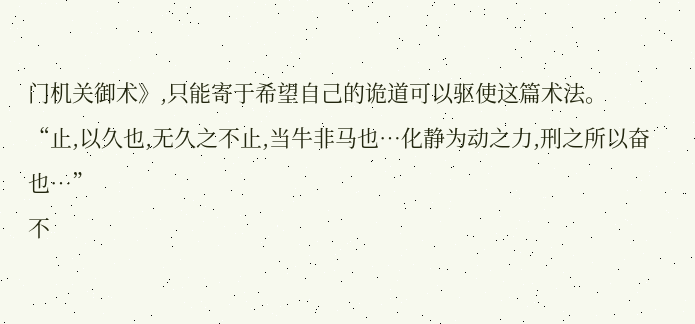门机关御术》,只能寄于希望自己的诡道可以驱使这篇术法。
“止,以久也,无久之不止,当牛非马也…化静为动之力,刑之所以奋也…”
不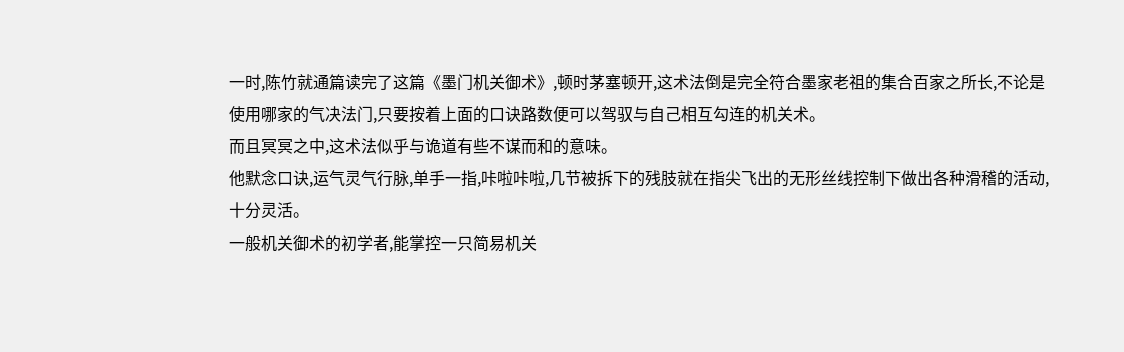一时,陈竹就通篇读完了这篇《墨门机关御术》,顿时茅塞顿开,这术法倒是完全符合墨家老祖的集合百家之所长,不论是使用哪家的气决法门,只要按着上面的口诀路数便可以驾驭与自己相互勾连的机关术。
而且冥冥之中,这术法似乎与诡道有些不谋而和的意味。
他默念口诀,运气灵气行脉,单手一指,咔啦咔啦,几节被拆下的残肢就在指尖飞出的无形丝线控制下做出各种滑稽的活动,十分灵活。
一般机关御术的初学者,能掌控一只简易机关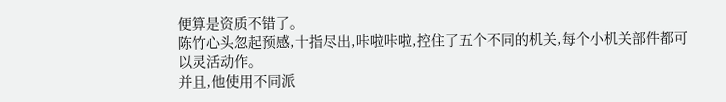便算是资质不错了。
陈竹心头忽起预感,十指尽出,咔啦咔啦,控住了五个不同的机关,每个小机关部件都可以灵活动作。
并且,他使用不同派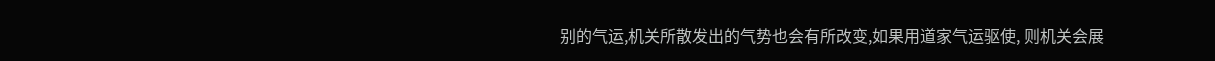别的气运,机关所散发出的气势也会有所改变,如果用道家气运驱使, 则机关会展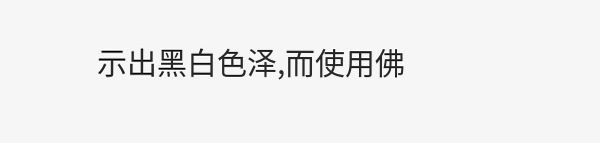示出黑白色泽,而使用佛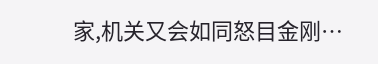家,机关又会如同怒目金刚…